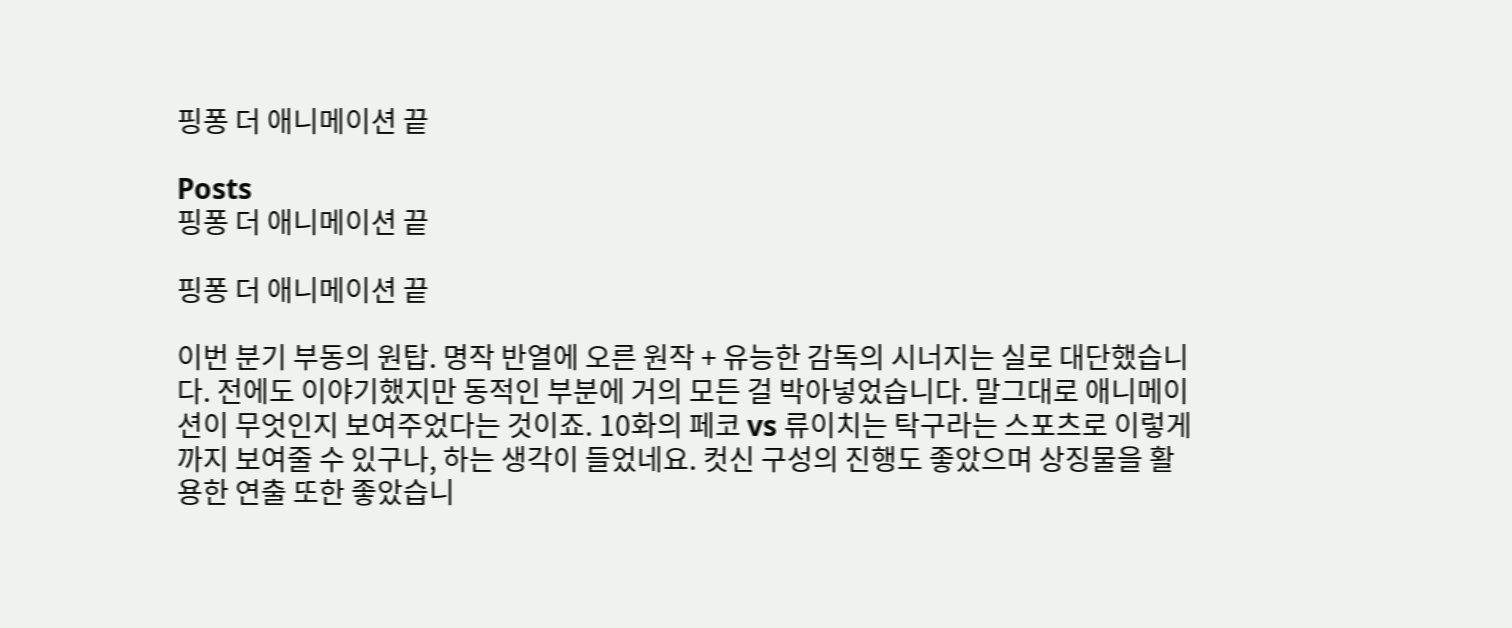핑퐁 더 애니메이션 끝

Posts
핑퐁 더 애니메이션 끝

핑퐁 더 애니메이션 끝

이번 분기 부동의 원탑. 명작 반열에 오른 원작 + 유능한 감독의 시너지는 실로 대단했습니다. 전에도 이야기했지만 동적인 부분에 거의 모든 걸 박아넣었습니다. 말그대로 애니메이션이 무엇인지 보여주었다는 것이죠. 10화의 페코 vs 류이치는 탁구라는 스포츠로 이렇게까지 보여줄 수 있구나, 하는 생각이 들었네요. 컷신 구성의 진행도 좋았으며 상징물을 활용한 연출 또한 좋았습니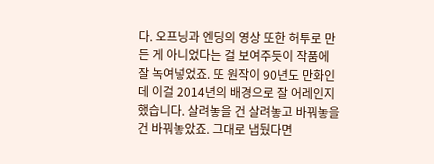다. 오프닝과 엔딩의 영상 또한 허투로 만든 게 아니었다는 걸 보여주듯이 작품에 잘 녹여넣었죠. 또 원작이 90년도 만화인데 이걸 2014년의 배경으로 잘 어레인지 했습니다. 살려놓을 건 살려놓고 바꿔놓을 건 바꿔놓았죠. 그대로 냅뒀다면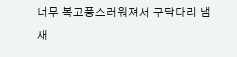너무 복고풍스러워져서 구닥다리 냄새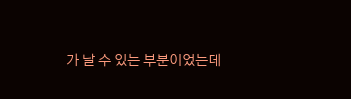가 날 수 있는 부분이었는데